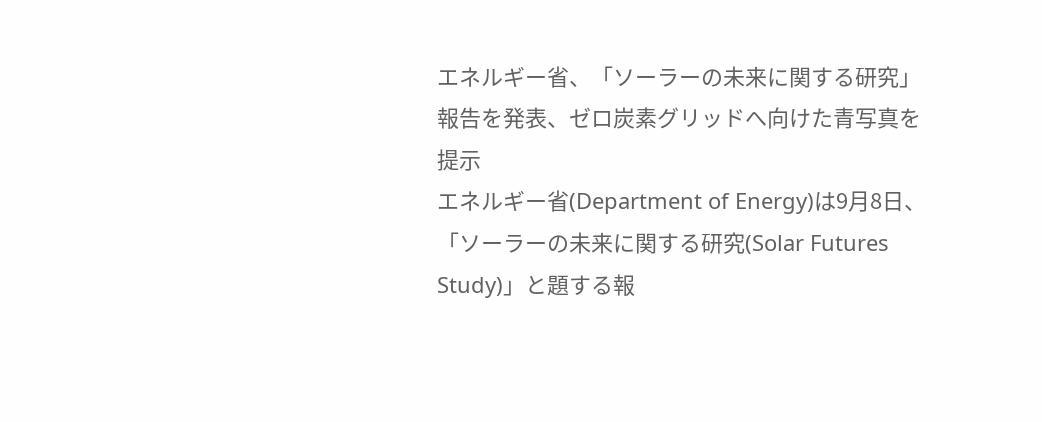エネルギー省、「ソーラーの未来に関する研究」報告を発表、ゼロ炭素グリッドへ向けた青写真を提示
エネルギー省(Department of Energy)は9月8日、「ソーラーの未来に関する研究(Solar Futures Study)」と題する報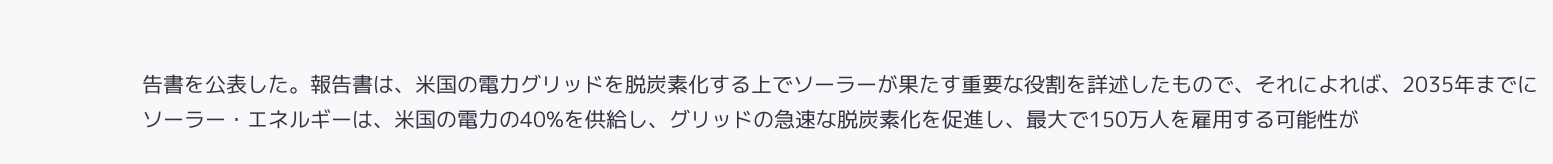告書を公表した。報告書は、米国の電力グリッドを脱炭素化する上でソーラーが果たす重要な役割を詳述したもので、それによれば、2035年までにソーラー・エネルギーは、米国の電力の40%を供給し、グリッドの急速な脱炭素化を促進し、最大で150万人を雇用する可能性が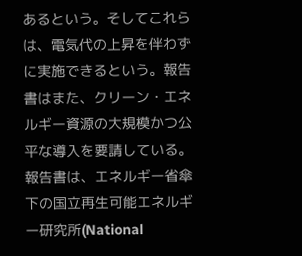あるという。そしてこれらは、電気代の上昇を伴わずに実施できるという。報告書はまた、クリーン・エネルギー資源の大規模かつ公平な導入を要請している。報告書は、エネルギー省傘下の国立再生可能エネルギー研究所(National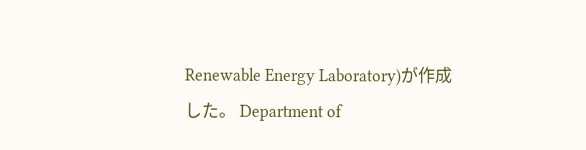Renewable Energy Laboratory)が作成した。 Department of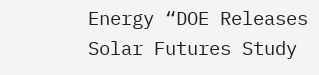Energy “DOE Releases Solar Futures Study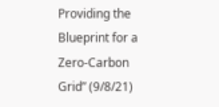Providing the Blueprint for a Zero-Carbon Grid” (9/8/21)